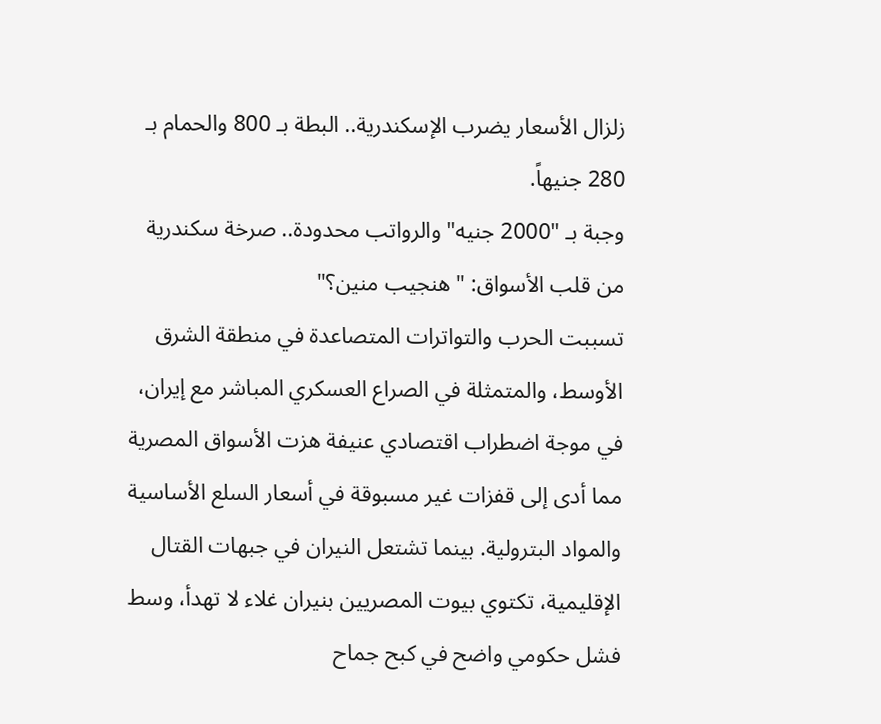زلزال الأسعار يضرب الإسكندرية.. البطة بـ 800 والحمام بـ 280 جنيهاً.
وجبة بـ "2000 جنيه" والرواتب محدودة.. صرخة سكندرية من قلب الأسواق: "هنجيب منين؟"
تسببت الحرب والتواترات المتصاعدة في منطقة الشرق الأوسط، والمتمثلة في الصراع العسكري المباشر مع إيران، في موجة اضطراب اقتصادي عنيفة هزت الأسواق المصرية مما أدى إلى قفزات غير مسبوقة في أسعار السلع الأساسية والمواد البترولية. بينما تشتعل النيران في جبهات القتال الإقليمية، تكتوي بيوت المصريين بنيران غلاء لا تهدأ، وسط فشل حكومي واضح في كبح جماح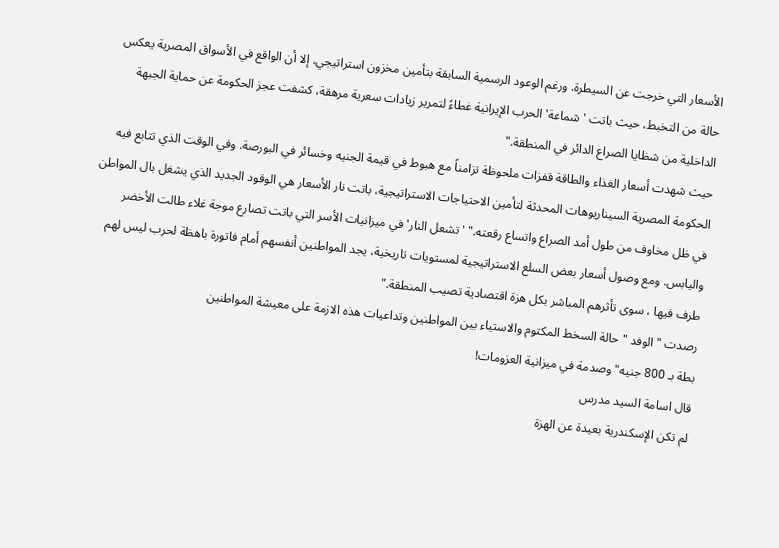الأسعار التي خرجت عن السيطرة. ورغم الوعود الرسمية السابقة بتأمين مخزون استراتيجي، إلا أن الواقع في الأسواق المصرية يعكس حالة من التخبط، حيث باتت 'شماعة' الحرب الإيرانية غطاءً لتمرير زيادات سعرية مرهقة، كشفت عجز الحكومة عن حماية الجبهة الداخلية من شظايا الصراع الدائر في المنطقة."
حيث شهدت أسعار الغذاء والطاقة قفزات ملحوظة تزامناً مع هبوط في قيمة الجنيه وخسائر في البورصة. وفي الوقت الذي تتابع فيه الحكومة المصرية السيناريوهات المحدثة لتأمين الاحتياجات الاستراتيجية، باتت نار الأسعار هي الوقود الجديد الذي يشغل بال المواطن في ظل مخاوف من طول أمد الصراع واتساع رقعته." 'تشعل النار' في ميزانيات الأسر التي باتت تصارع موجة غلاء طالت الأخضر واليابس. ومع وصول أسعار بعض السلع الاستراتيجية لمستويات تاريخية، يجد المواطنين أنفسهم أمام فاتورة باهظة لحرب ليس لهم طرف فيها ، سوى تأثرهم المباشر بكل هزة اقتصادية تصيب المنطقة."
رصدت " الوفد " حالة السخط المكتوم والاستياء بين المواطنين وتداعيات هذه الازمة على معيشة المواطنين
بطة بـ 800 جنيه" وصدمة في ميزانية العزومات!
قال اسامة السيد مدرس
لم تكن الإسكندرية بعيدة عن الهزة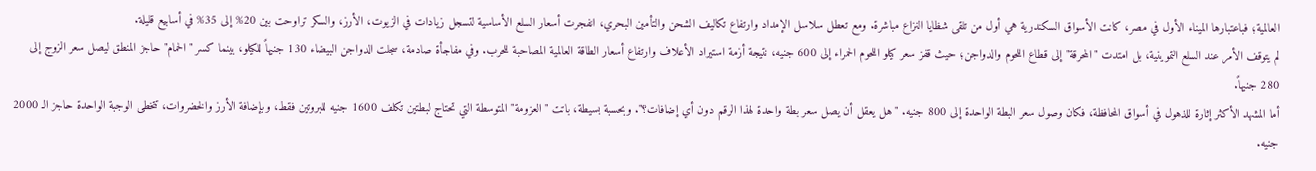العالمية؛ فباعتبارها الميناء الأول في مصر، كانت الأسواق السكندرية هي أول من تلقى شظايا النزاع مباشرة. ومع تعطل سلاسل الإمداد وارتفاع تكاليف الشحن والتأمين البحري، انفجرت أسعار السلع الأساسية لتسجل زيادات في الزيوت، الأرز، والسكر تراوحت بين 20% إلى 35% في أسابيع قليلة.
لم يتوقف الأمر عند السلع التموينية، بل امتدت "المحرقة" إلى قطاع اللحوم والدواجن؛ حيث قفز سعر كيلو اللحوم الحمراء إلى 600 جنيه، نتيجة أزمة استيراد الأعلاف وارتفاع أسعار الطاقة العالمية المصاحبة للحرب. وفي مفاجأة صادمة، سجلت الدواجن البيضاء 130 جنيهاً للكيلو، بينما كسر "الحمام" حاجز المنطق ليصل سعر الزوج إلى 280 جنيهاً.
أما المشهد الأكثر إثارة للذهول في أسواق المحافظة، فكان وصول سعر البطة الواحدة إلى 800 جنيه. "هل يعقل أن يصل سعر بطة واحدة لهذا الرقم دون أي إضافات؟". وبحسبة بسيطة، باتت "العزومة" المتوسطة التي تحتاج لبطتين تكلف 1600 جنيه للبروتين فقط، وبإضافة الأرز والخضروات، تتخطى الوجبة الواحدة حاجز الـ 2000 جنيه.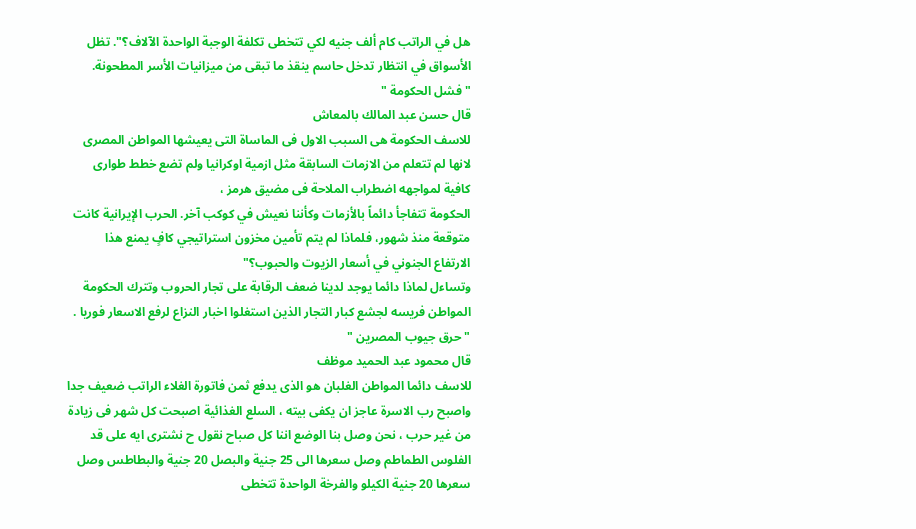هل في الراتب كام ألف جنيه لكي تتخطى تكلفة الوجبة الواحدة الآلاف؟". تظل الأسواق في انتظار تدخل حاسم ينقذ ما تبقى من ميزانيات الأسر المطحونة.
" فشل الحكومة "
قال حسن عبد المالك بالمعاش
للاسف الحكومة هى السبب الاول فى الماساة التى يعيشها المواطن المصرى لانها لم تتعلم من الازمات السابقة مثل ازمية اوكرانيا ولم تضع خطط طوارى كافية لمواجهه اضطراب الملاحة فى مضيق هرمز ،
الحكومة تتفاجأ دائماً بالأزمات وكأننا نعيش في كوكب آخر. الحرب الإيرانية كانت متوقعة منذ شهور، فلماذا لم يتم تأمين مخزون استراتيجي كافٍ يمنع هذا الارتفاع الجنوني في أسعار الزيوت والحبوب؟"
وتساءل لماذا دائما يوجد لدينا ضعف الرقابة على تجار الحروب وتترك الحكومة المواطن فريسه لجشع كبار التجار الذين استغلوا اخبار النزاع لرفع الاسعار فوريا .
" حرق جيوب المصرين "
قال محمود عبد الحميد موظف
للاسف دائما المواطن الغلبان هو الذى يدفع ثمن فاتورة الغلاء الراتب ضعيف جدا واصبح رب الاسرة عاجز ان يكفى بيته ، السلع الغذائية اصبحت كل شهر فى زيادة من غير حرب ، نحن وصل بنا الوضع اننا كل صباح نقول ح نشترى ايه على قد الفلوس الطماطم وصل سعرها الى 25 جنية والبصل 20 جنية والبطاطس وصل سعرها 20 جنية الكيلو والفرخة الواحدة تتخطى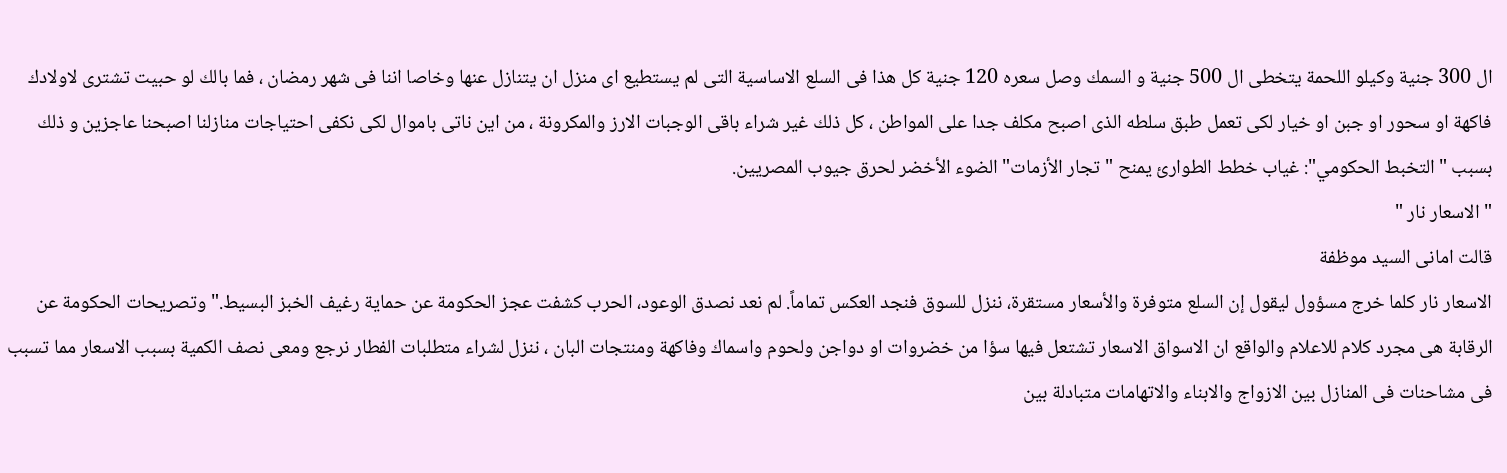ال 300 جنية وكيلو اللحمة يتخطى ال 500 جنية و السمك وصل سعره 120 جنية كل هذا فى السلع الاساسية التى لم يستطيع اى منزل ان يتنازل عنها وخاصا اننا فى شهر رمضان ، فما بالك لو حبيت تشترى لاولادك فاكهة او سحور او جبن او خيار لكى تعمل طبق سلطه الذى اصبح مكلف جدا على المواطن ، كل ذلك غير شراء باقى الوجبات الارز والمكرونة ، من اين ناتى باموال لكى نكفى احتياجات منازلنا اصبحنا عاجزين و ذلك بسبب "التخبط الحكومي": غياب خطط الطوارئ يمنح "تجار الأزمات" الضوء الأخضر لحرق جيوب المصريين.
" الاسعار نار "
قالت امانى السيد موظفة
الاسعار نار كلما خرج مسؤول ليقول إن السلع متوفرة والأسعار مستقرة، ننزل للسوق فنجد العكس تماماً. لم نعد نصدق الوعود، الحرب كشفت عجز الحكومة عن حماية رغيف الخبز البسيط." وتصريحات الحكومة عن الرقابة هى مجرد كلام للاعلام والواقع ان الاسواق الاسعار تشتعل فيها سؤا من خضروات او دواجن ولحوم واسماك وفاكهة ومنتجات البان ، ننزل لشراء متطلبات الفطار نرجع ومعى نصف الكمية بسبب الاسعار مما تسبب فى مشاحنات فى المنازل بين الازواج والابناء والاتهامات متبادلة بين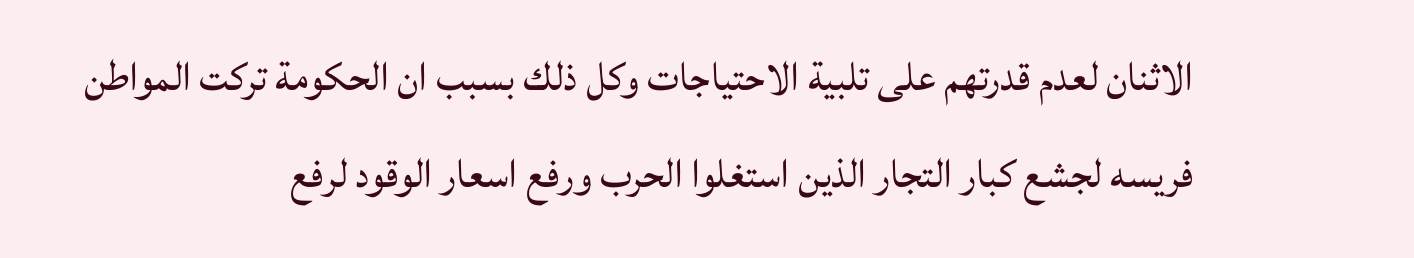الاثنان لعدم قدرتهم على تلبية الاحتياجات وكل ذلك بسبب ان الحكومة تركت المواطن فريسه لجشع كبار التجار الذين استغلوا الحرب ورفع اسعار الوقود لرفع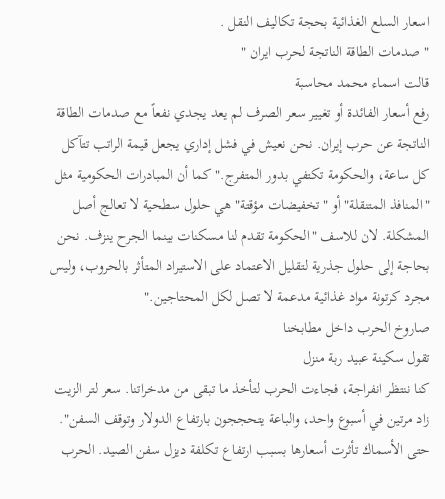اسعار السلع الغذائية بحجة تكاليف النقل .
" صدمات الطاقة الناتجة لحرب ايران "
قالت اسماء محمد محاسبة
رفع أسعار الفائدة أو تغيير سعر الصرف لم يعد يجدي نفعاً مع صدمات الطاقة الناتجة عن حرب إيران. نحن نعيش في فشل إداري يجعل قيمة الراتب تتآكل كل ساعة، والحكومة تكتفي بدور المتفرج." كما أن المبادرات الحكومية مثل "المنافذ المتنقلة" أو "تخفيضات مؤقتة" هي حلول سطحية لا تعالج أصل المشكلة. لان للاسف "الحكومة تقدم لنا مسكنات بينما الجرح ينزف. نحن بحاجة إلى حلول جذرية لتقليل الاعتماد على الاستيراد المتأثر بالحروب، وليس مجرد كرتونة مواد غذائية مدعمة لا تصل لكل المحتاجين."
صاروخ الحرب داخل مطابخنا
تقول سكينة عبيد ربة منزل
كنا ننتظر انفراجة، فجاءت الحرب لتأخذ ما تبقى من مدخراتنا. سعر لتر الزيت زاد مرتين في أسبوع واحد، والباعة يتحججون بارتفاع الدولار وتوقف السفن". حتى الأسماك تأثرت أسعارها بسبب ارتفاع تكلفة ديزل سفن الصيد. الحرب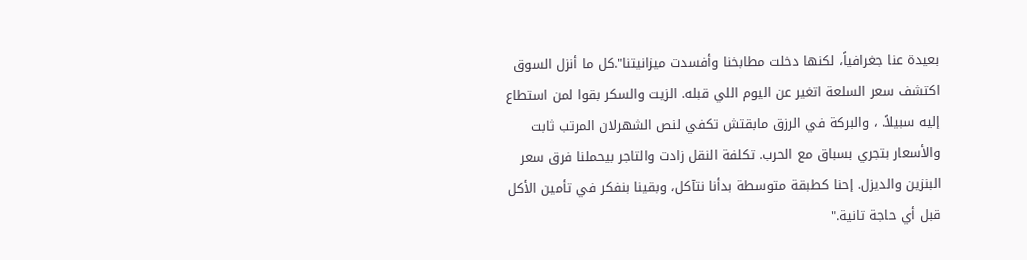بعيدة عنا جغرافياً، لكنها دخلت مطابخنا وأفسدت ميزانيتنا".كل ما أنزل السوق اكتشف سعر السلعة اتغير عن اليوم اللي قبله. الزيت والسكر بقوا لمن استطاع إليه سبيلاً. ، والبركة في الرزق مابقتش تكفي لنص الشهرلان المرتب ثابت والأسعار بتجري بسباق مع الحرب. تكلفة النقل زادت والتاجر بيحملنا فرق سعر البنزين والديزل. إحنا كطبقة متوسطة بدأنا نتآكل، وبقينا بنفكر في تأمين الأكل قبل أي حاجة تانية."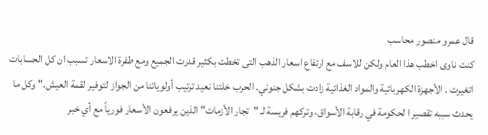قال عمرو منصور محاسب
كنت ناوى اخطب هذا العام ولكن للاسف مع ارتفاع اسعار الذهب التى تخطت بكثير قدرت الجميع ومع طفرة الاسعار تسبب ان كل الحسابات اتغيرت . الأجهزة الكهربائية والمواد الغذائية زادت بشكل جنوني. الحرب خلتنا نعيد ترتيب أولوياتنا من الجواز لتوفير لقمة العيش." وكل ما يحدث سببه تقصير ا لحكومة في رقابة الأسواق، وتركهم فريسة لـ "تجار الأزمات" الذين يرفعون الأسعار فورياً مع أي خبر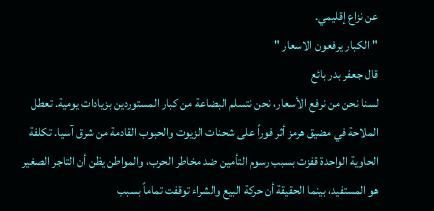عن نزاع إقليمي.
" الكبار يرفعون الاسعار "
قال جعفر بدر بائع
لسنا نحن من نرفع الأسعار، نحن نتسلم البضاعة من كبار المستوردين بزيادات يومية. تعطل الملاحة في مضيق هرمز أثر فوراً على شحنات الزيوت والحبوب القادمة من شرق آسيا. تكلفة الحاوية الواحدة قفزت بسبب رسوم التأمين ضد مخاطر الحرب، والمواطن يظن أن التاجر الصغير هو المستفيد، بينما الحقيقة أن حركة البيع والشراء توقفت تماماً بسبب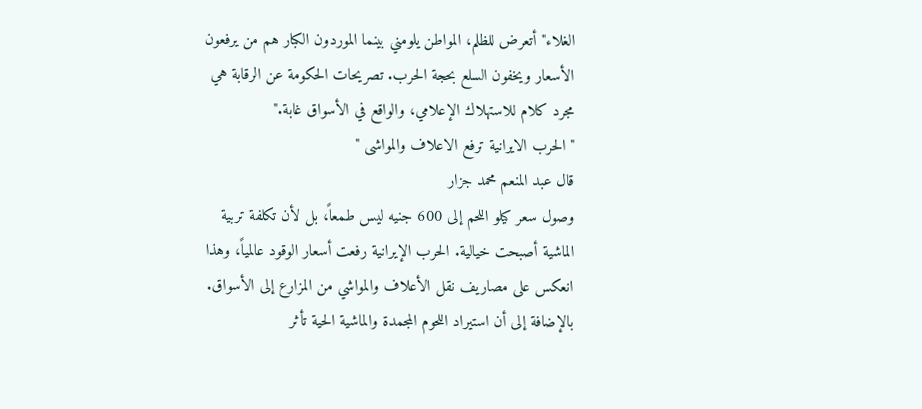الغلاء"أتعرض للظلم، المواطن يلومني بينما الموردون الكبار هم من يرفعون الأسعار ويخفون السلع بحجة الحرب. تصريحات الحكومة عن الرقابة هي مجرد كلام للاستهلاك الإعلامي، والواقع في الأسواق غابة."
" الحرب الايرانية ترفع الاعلاف والمواشى "
قال عبد المنعم محمد جزار
وصول سعر كيلو اللحم إلى 600 جنيه ليس طمعاً، بل لأن تكلفة تربية الماشية أصبحت خيالية. الحرب الإيرانية رفعت أسعار الوقود عالمياً، وهذا انعكس على مصاريف نقل الأعلاف والمواشي من المزارع إلى الأسواق. بالإضافة إلى أن استيراد اللحوم المجمدة والماشية الحية تأثر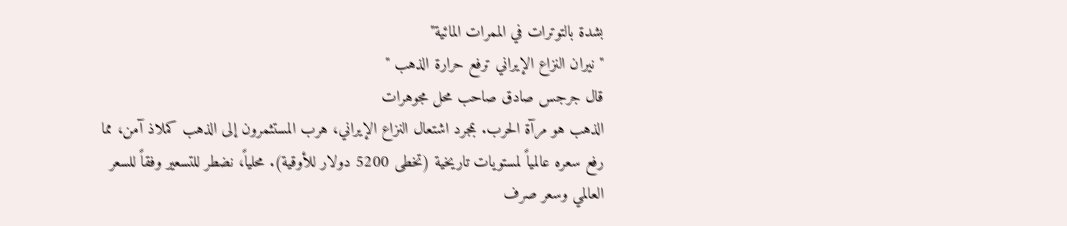بشدة بالتوترات في الممرات المائية"
" نيران النزاع الإيراني ترفع حرارة الذهب "
قال جرجس صادق صاحب محل مجوهرات
الذهب هو مرآة الحرب. بمجرد اشتعال النزاع الإيراني، هرب المستثمرون إلى الذهب كملاذ آمن، مما رفع سعره عالمياً لمستويات تاريخية (تخطى 5200 دولار للأوقية). محلياً، نضطر للتسعير وفقاً للسعر العالمي وسعر صرف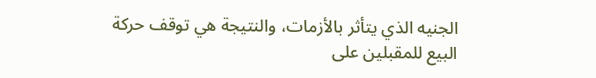الجنيه الذي يتأثر بالأزمات، والنتيجة هي توقف حركة البيع للمقبلين على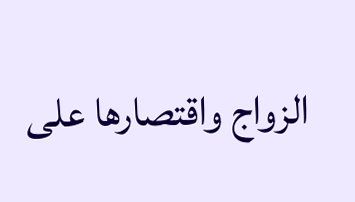الزواج واقتصارها على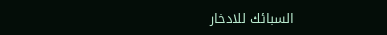السبائك للادخار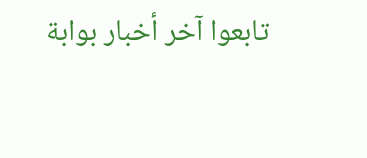تابعوا آخر أخبار بوابة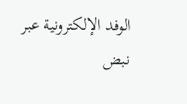الوفد الإلكترونية عبر نبض